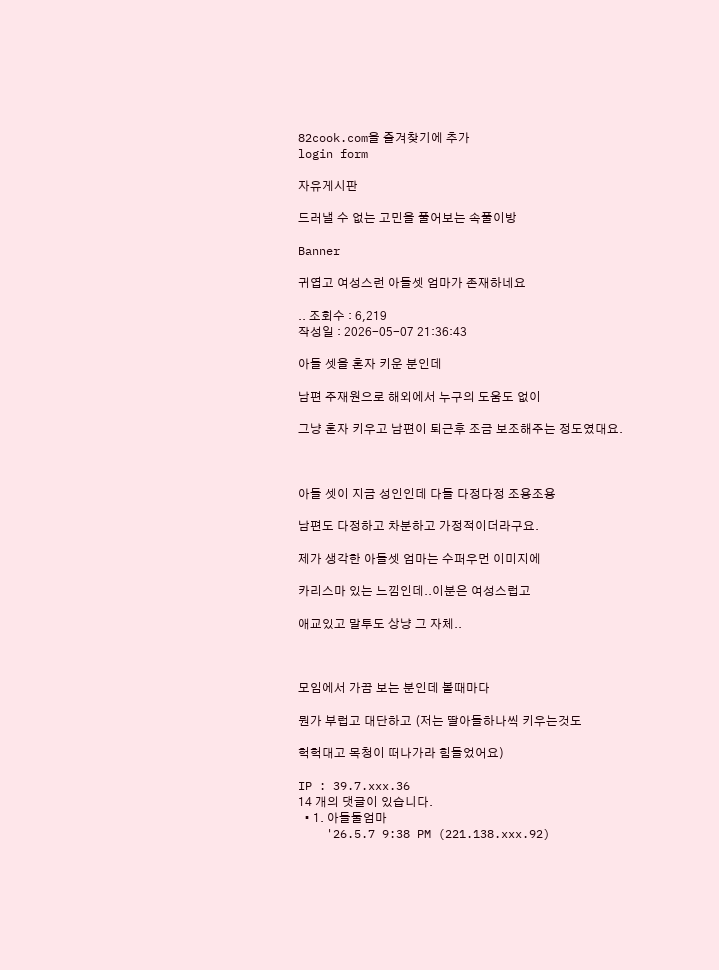82cook.com을 즐겨찾기에 추가
login form

자유게시판

드러낼 수 없는 고민을 풀어보는 속풀이방

Banner

귀엽고 여성스런 아들셋 엄마가 존재하네요

.. 조회수 : 6,219
작성일 : 2026-05-07 21:36:43

아들 셋을 혼자 키운 분인데

남편 주재원으로 해외에서 누구의 도움도 없이

그냥 혼자 키우고 남편이 퇴근후 조금 보조해주는 정도였대요.



아들 셋이 지금 성인인데 다들 다정다정 조용조용

남편도 다정하고 차분하고 가정적이더라구요.

제가 생각한 아들셋 엄마는 수퍼우먼 이미지에

카리스마 있는 느낌인데..이분은 여성스럽고

애교있고 말투도 상냥 그 자체..



모임에서 가끔 보는 분인데 볼때마다

뭔가 부럽고 대단하고 (저는 딸아들하나씩 키우는것도

헉헉대고 목청이 떠나가라 힘들었어요)

IP : 39.7.xxx.36
14 개의 댓글이 있습니다.
  • 1. 아들둘엄마
    '26.5.7 9:38 PM (221.138.xxx.92)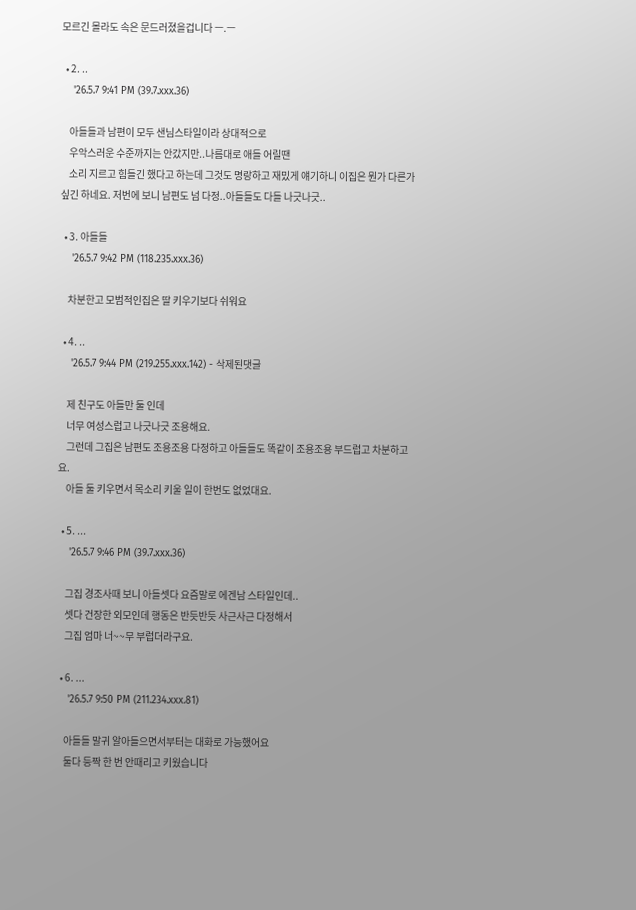모르긴 몰라도 속은 문드러졌을겁니다 ㅡ.ㅡ

  • 2. ..
    '26.5.7 9:41 PM (39.7.xxx.36)

    아들들과 남편이 모두 샌님스타일이라 상대적으로
    우악스러운 수준까지는 안갔지만..나름대로 애들 어릴땐
    소리 지르고 힘들긴 했다고 하는데 그것도 명랑하고 재밌게 얘기하니 이집은 뭔가 다른가 싶긴 하네요. 저번에 보니 남편도 넘 다정..아들들도 다들 나긋나긋..

  • 3. 아들들
    '26.5.7 9:42 PM (118.235.xxx.36)

    차분한고 모범적인집은 딸 키우기보다 쉬워요

  • 4. ..
    '26.5.7 9:44 PM (219.255.xxx.142) - 삭제된댓글

    제 친구도 아들만 둘 인데
    너무 여성스럽고 나긋나긋 조용해요.
    그런데 그집은 남편도 조용조용 다정하고 아들들도 똑같이 조용조용 부드럽고 차분하고요.
    아들 둘 키우면서 목소리 키울 일이 한번도 없었대요.

  • 5. ...
    '26.5.7 9:46 PM (39.7.xxx.36)

    그집 경조사때 보니 아들셋다 요즘말로 에겐남 스타일인데..
    셋다 건장한 외모인데 행동은 반듯반듯 사근사근 다정해서
    그집 엄마 너~~무 부럽더라구요.

  • 6. ...
    '26.5.7 9:50 PM (211.234.xxx.81)

    아들들 말귀 알아들으면서부터는 대화로 가능했어요
    둘다 등짝 한 번 안때리고 키웠습니다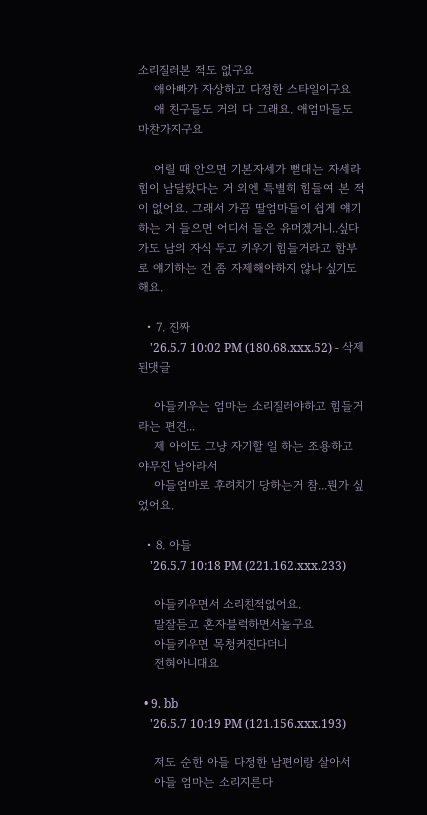소리질러본 적도 없구요
    애아빠가 자상하고 다정한 스타일이구요
    애 친구들도 거의 다 그래요. 애엄마들도 마찬가지구요

    어릴 때 안으면 기본자세가 뻗대는 자세라 힘이 남달랐다는 거 외엔 특별히 힘들여 본 적이 없어요. 그래서 가끔 딸엄마들이 쉽게 얘기하는 거 들으면 어디서 들은 유머겠거니..싶다가도 남의 자식 두고 키우기 힘들거라고 함부로 얘기하는 건 좀 자제해야하지 않나 싶기도 해요.

  • 7. 진짜
    '26.5.7 10:02 PM (180.68.xxx.52) - 삭제된댓글

    아들키우는 엄마는 소리질러야하고 힘들거라는 편견...
    제 아이도 그냥 자기할 일 하는 조용하고 야무진 남아라서
    아들엄마로 후려치기 당하는거 참...뭔가 싶었어요.

  • 8. 아들
    '26.5.7 10:18 PM (221.162.xxx.233)

    아들키우면서 소리친적없어요.
    말잘듣고 혼자블럭하면서놀구요
    아들키우면 목청커진다더니
    전혀아니대요

  • 9. bb
    '26.5.7 10:19 PM (121.156.xxx.193)

    저도 순한 아들 다정한 남편이랑 살아서
    아들 엄마는 소리지른다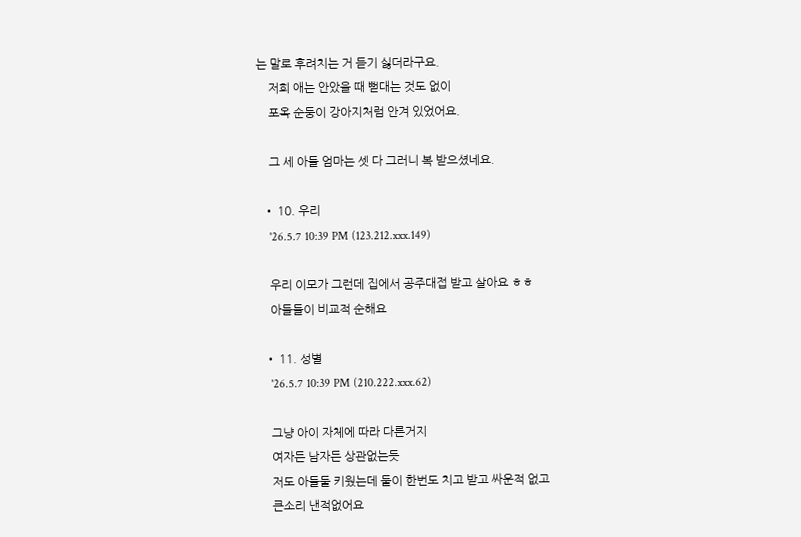는 말로 후려치는 거 듣기 싫더라구요.
    저희 애는 안았을 때 뻗대는 것도 없이
    포옥 순둥이 강아지처럼 안겨 있었어요.

    그 세 아들 엄마는 셋 다 그러니 복 받으셨네요.

  • 10. 우리
    '26.5.7 10:39 PM (123.212.xxx.149)

    우리 이모가 그런데 집에서 공주대접 받고 살아요 ㅎㅎ
    아들들이 비교적 순해요

  • 11. 성별
    '26.5.7 10:39 PM (210.222.xxx.62)

    그냥 아이 자체에 따라 다른거지
    여자든 남자든 상관없는듯
    저도 아들둘 키웠는데 둘이 한번도 치고 받고 싸운적 없고
    큰소리 낸적없어요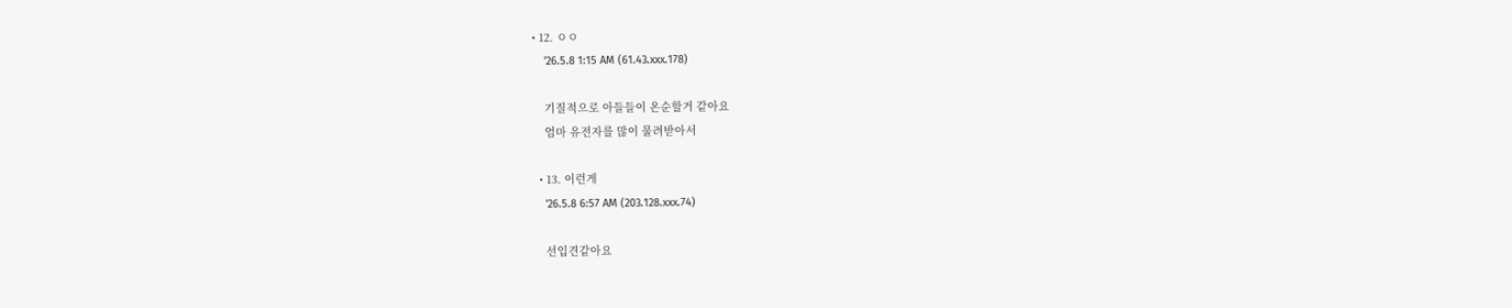• 12. ㅇㅇ
    '26.5.8 1:15 AM (61.43.xxx.178)

    기질적으로 아들들이 온순할거 같아요
    엄마 유전자를 많이 물려받아서

  • 13. 이런게
    '26.5.8 6:57 AM (203.128.xxx.74)

    선입견같아요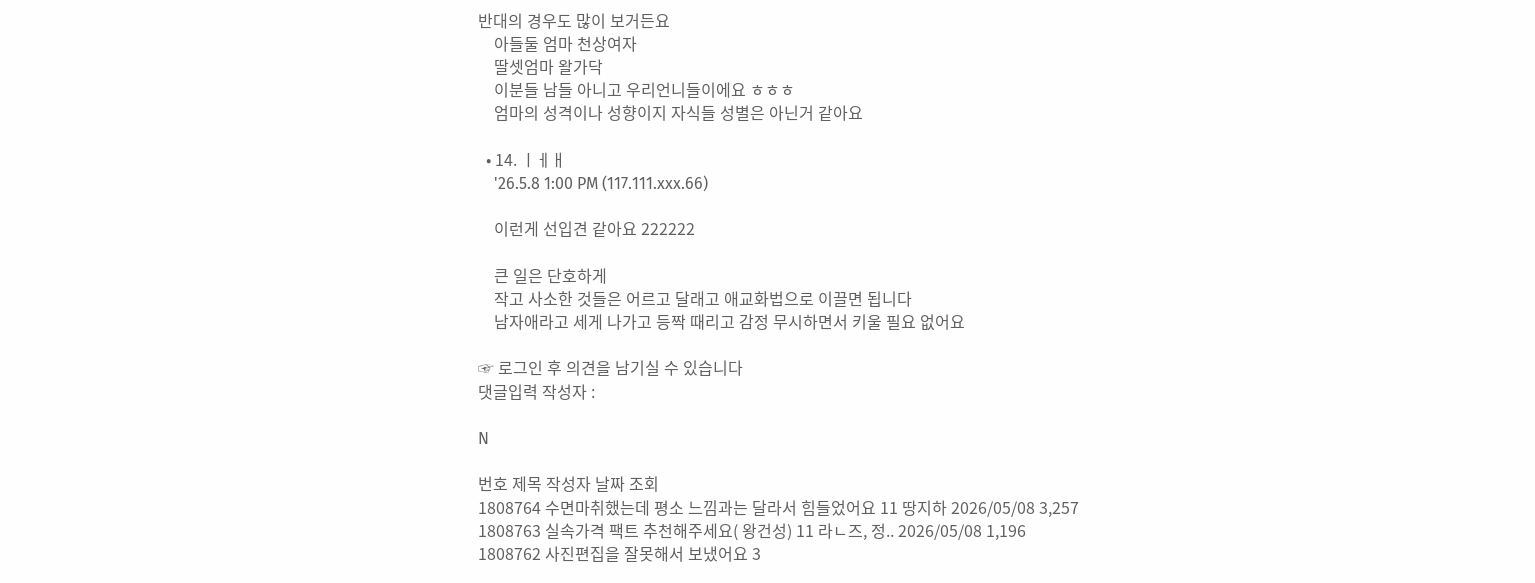반대의 경우도 많이 보거든요
    아들둘 엄마 천상여자
    딸셋엄마 왈가닥
    이분들 남들 아니고 우리언니들이에요 ㅎㅎㅎ
    엄마의 성격이나 성향이지 자식들 성별은 아닌거 같아요

  • 14. ㅣㅔㅐ
    '26.5.8 1:00 PM (117.111.xxx.66)

    이런게 선입견 같아요 222222

    큰 일은 단호하게
    작고 사소한 것들은 어르고 달래고 애교화법으로 이끌면 됩니다
    남자애라고 세게 나가고 등짝 때리고 감정 무시하면서 키울 필요 없어요

☞ 로그인 후 의견을 남기실 수 있습니다
댓글입력 작성자 :

N

번호 제목 작성자 날짜 조회
1808764 수면마취했는데 평소 느낌과는 달라서 힘들었어요 11 땅지하 2026/05/08 3,257
1808763 실속가격 팩트 추천해주세요( 왕건성) 11 라ㄴ즈, 정.. 2026/05/08 1,196
1808762 사진편집을 잘못해서 보냈어요 3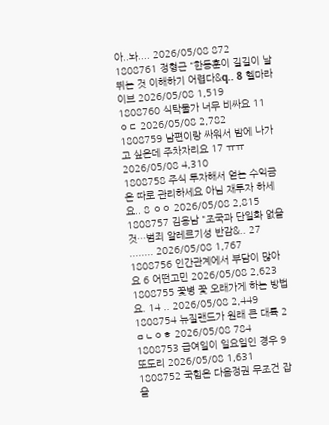아..놔.... 2026/05/08 872
1808761 정형근 "한동훈이 길길이 날뛰는 것 이해하기 어렵다&q.. 8 헬마라이브 2026/05/08 1,519
1808760 식탁물가 너무 비싸요 11 ㅇㄷ 2026/05/08 2,782
1808759 남편이랑 싸워서 밤에 나가고 싶은데 주차자리요 17 ㅠㅠ 2026/05/08 4,310
1808758 주식 투자해서 얻는 수익금은 따로 관리하세요 아님 재투자 하세요.. 8 ㅇㅇ 2026/05/08 2,815
1808757 김용남 "조국과 단일화 없을 것…범죄 알레르기성 반감&.. 27 ........ 2026/05/08 1,767
1808756 인간관계에서 부담이 많아요 6 어떤고민 2026/05/08 2,623
1808755 꽃병 꽃 오래가게 하는 방법요. 14 .. 2026/05/08 2,449
1808754 뉴질랜드가 원래 큰 대륙 2 ㅁㄴㅇㅎ 2026/05/08 784
1808753 급여일이 일요일인 경우 9 또도리 2026/05/08 1,631
1808752 국힘은 다음정권 무조건 잡을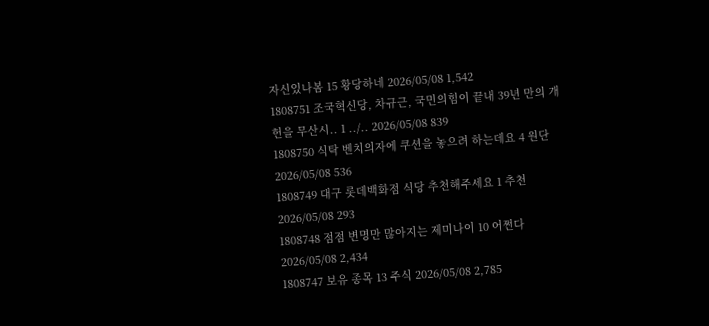자신있나봄 15 황당하네 2026/05/08 1,542
1808751 조국혁신당, 차규근, 국민의힘이 끝내 39년 만의 개헌을 무산시.. 1 ../.. 2026/05/08 839
1808750 식탁 벤치의자에 쿠션을 놓으려 하는데요 4 원단 2026/05/08 536
1808749 대구 롯데백화점 식당 추천해주세요 1 추천 2026/05/08 293
1808748 점점 변명만 많아지는 제미나이 10 어쩐다 2026/05/08 2,434
1808747 보유 종목 13 주식 2026/05/08 2,785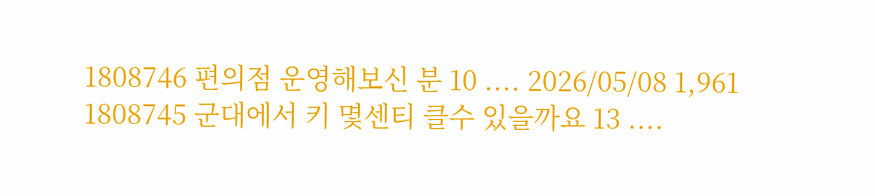1808746 편의점 운영해보신 분 10 .... 2026/05/08 1,961
1808745 군대에서 키 몇센티 클수 있을까요 13 ....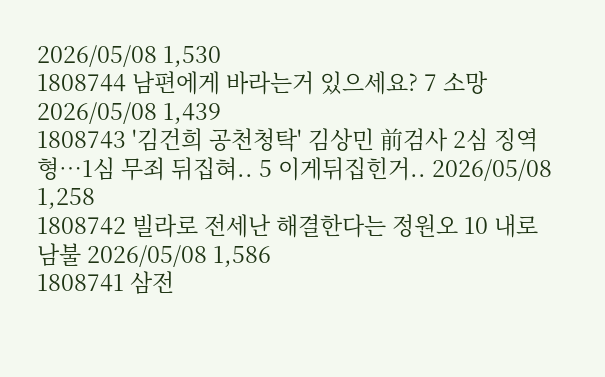2026/05/08 1,530
1808744 남편에게 바라는거 있으세요? 7 소망 2026/05/08 1,439
1808743 '김건희 공천청탁' 김상민 前검사 2심 징역형…1심 무죄 뒤집혀.. 5 이게뒤집힌거.. 2026/05/08 1,258
1808742 빌라로 전세난 해결한다는 정원오 10 내로남불 2026/05/08 1,586
1808741 삼전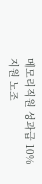메모리직원 성과급 10%지원 노조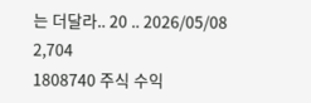는 더달라.. 20 .. 2026/05/08 2,704
1808740 주식 수익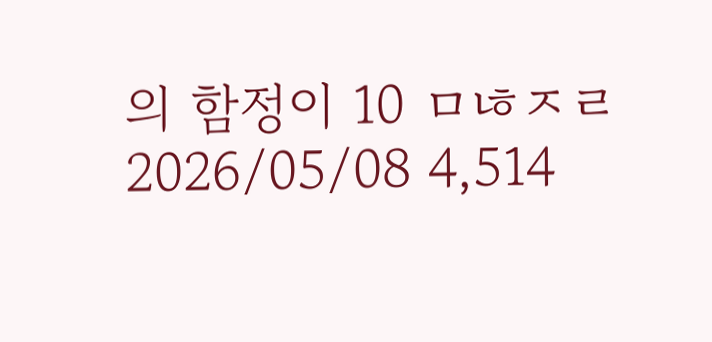의 함정이 10 ㅁㄶㅈㄹ 2026/05/08 4,514